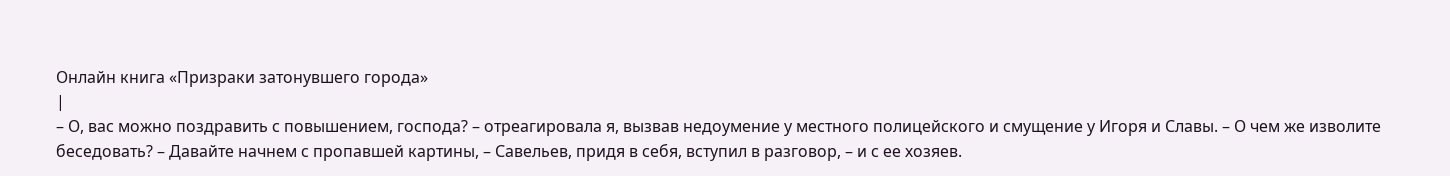Онлайн книга «Призраки затонувшего города»
|
– О, вас можно поздравить с повышением, господа? – отреагировала я, вызвав недоумение у местного полицейского и смущение у Игоря и Славы. – О чем же изволите беседовать? – Давайте начнем с пропавшей картины, – Савельев, придя в себя, вступил в разговор, – и с ее хозяев.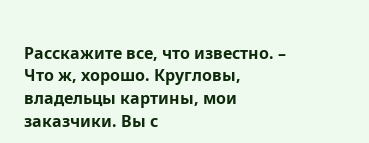Расскажите все, что известно. – Что ж, хорошо. Кругловы, владельцы картины, мои заказчики. Вы с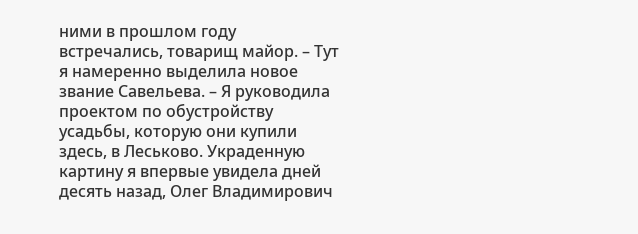ними в прошлом году встречались, товарищ майор. – Тут я намеренно выделила новое звание Савельева. – Я руководила проектом по обустройству усадьбы, которую они купили здесь, в Леськово. Украденную картину я впервые увидела дней десять назад, Олег Владимирович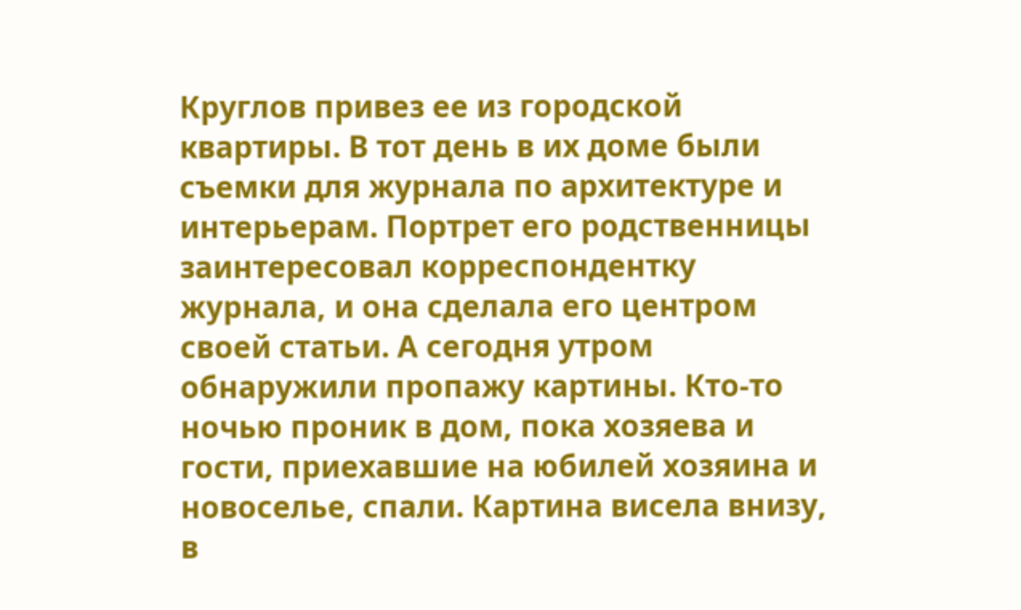Круглов привез ее из городской квартиры. В тот день в их доме были съемки для журнала по архитектуре и интерьерам. Портрет его родственницы заинтересовал корреспондентку журнала, и она сделала его центром своей статьи. А сегодня утром обнаружили пропажу картины. Кто-то ночью проник в дом, пока хозяева и гости, приехавшие на юбилей хозяина и новоселье, спали. Картина висела внизу, в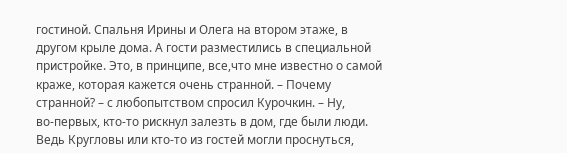гостиной. Спальня Ирины и Олега на втором этаже, в другом крыле дома. А гости разместились в специальной пристройке. Это, в принципе, все,что мне известно о самой краже, которая кажется очень странной. – Почему странной? – с любопытством спросил Курочкин. – Ну, во‑первых, кто-то рискнул залезть в дом, где были люди. Ведь Кругловы или кто-то из гостей могли проснуться,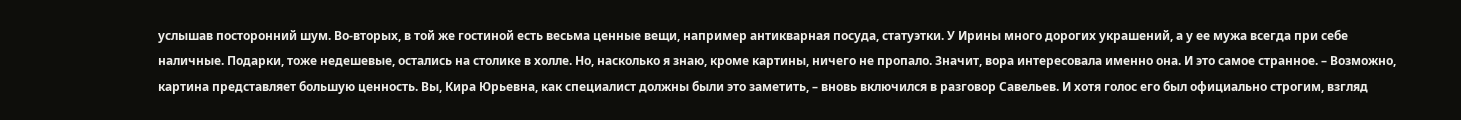услышав посторонний шум. Во-вторых, в той же гостиной есть весьма ценные вещи, например антикварная посуда, статуэтки. У Ирины много дорогих украшений, а у ее мужа всегда при себе наличные. Подарки, тоже недешевые, остались на столике в холле. Но, насколько я знаю, кроме картины, ничего не пропало. Значит, вора интересовала именно она. И это самое странное. – Возможно, картина представляет большую ценность. Вы, Кира Юрьевна, как специалист должны были это заметить, – вновь включился в разговор Савельев. И хотя голос его был официально строгим, взгляд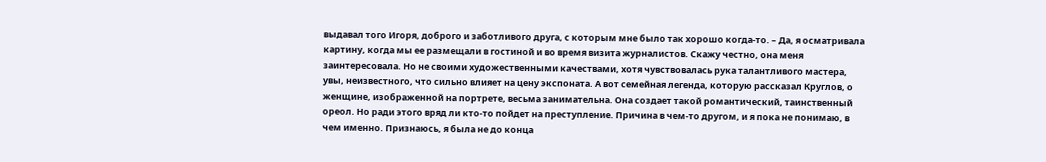выдавал того Игоря, доброго и заботливого друга, с которым мне было так хорошо когда-то. – Да, я осматривала картину, когда мы ее размещали в гостиной и во время визита журналистов. Скажу честно, она меня заинтересовала. Но не своими художественными качествами, хотя чувствовалась рука талантливого мастера, увы, неизвестного, что сильно влияет на цену экспоната. А вот семейная легенда, которую рассказал Круглов, о женщине, изображенной на портрете, весьма занимательна. Она создает такой романтический, таинственный ореол. Но ради этого вряд ли кто-то пойдет на преступление. Причина в чем-то другом, и я пока не понимаю, в чем именно. Признаюсь, я была не до конца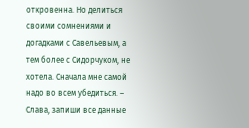откровенна. Но делиться своими сомнениями и догадками с Савельевым, а тем более с Сидорчуком, не хотела. Сначала мне самой надо во всем убедиться. – Слава, запиши все данные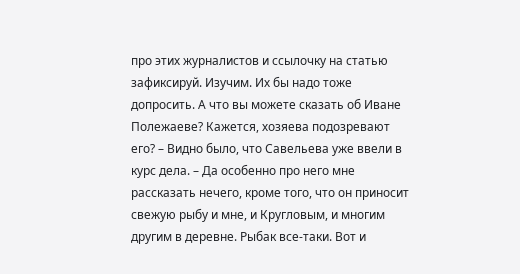про этих журналистов и ссылочку на статью зафиксируй. Изучим. Их бы надо тоже допросить. А что вы можете сказать об Иване Полежаеве? Кажется, хозяева подозревают его? – Видно было, что Савельева уже ввели в курс дела. – Да особенно про него мне рассказать нечего, кроме того, что он приносит свежую рыбу и мне, и Кругловым, и многим другим в деревне. Рыбак все-таки. Вот и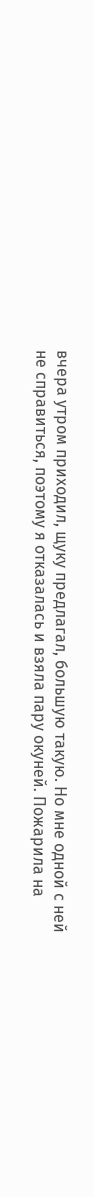вчера утром приходил, щуку предлагал, большую такую. Но мне одной с ней не справиться, поэтому я отказалась и взяла пару окуней. Пожарила на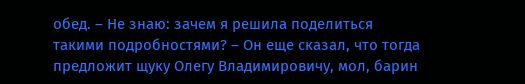обед. – Не знаю: зачем я решила поделиться такими подробностями? – Он еще сказал, что тогда предложит щуку Олегу Владимировичу, мол, барин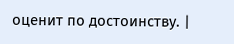оценит по достоинству. |